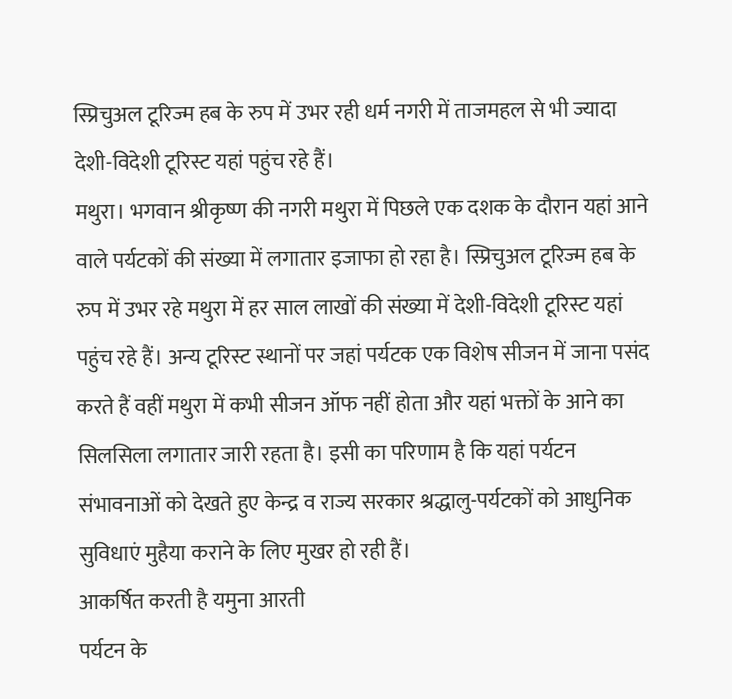स्प्रिचुअल टूरिज्म हब के रुप में उभर रही धर्म नगरी में ताजमहल से भी ज्यादा देशी-विदेशी टूरिस्ट यहां पहुंच रहे हैं।
मथुरा। भगवान श्रीकृष्ण की नगरी मथुरा में पिछले एक दशक के दौरान यहां आने वाले पर्यटकों की संख्या में लगातार इजाफा हो रहा है। स्प्रिचुअल टूरिज्म हब के रुप में उभर रहे मथुरा में हर साल लाखों की संख्या में देशी-विदेशी टूरिस्ट यहां पहुंच रहे हैं। अन्य टूरिस्ट स्थानों पर जहां पर्यटक एक विशेष सीजन में जाना पसंद करते हैं वहीं मथुरा में कभी सीजन ऑफ नहीं होता और यहां भक्तों के आने का सिलसिला लगातार जारी रहता है। इसी का परिणाम है कि यहां पर्यटन संभावनाओं को देखते हुए केन्द्र व राज्य सरकार श्रद्धालु-पर्यटकों को आधुनिक सुविधाएं मुहैया कराने के लिए मुखर हो रही हैं।
आकर्षित करती है यमुना आरती
पर्यटन के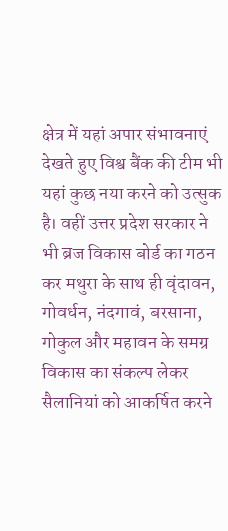क्षेत्र में यहां अपार संभावनाएं देखते हुए विश्व बैंक की टीम भी यहां कुछ नया करने को उत्सुक है। वहीं उत्तर प्रदेश सरकार ने भी ब्रज विकास बोर्ड का गठन कर मथुरा के साथ ही वृंदावन, गोवर्धन, नंदगावं, बरसाना, गोकुल और महावन के समग्र विकास का संकल्प लेकर सैलानियां को आकर्षित करने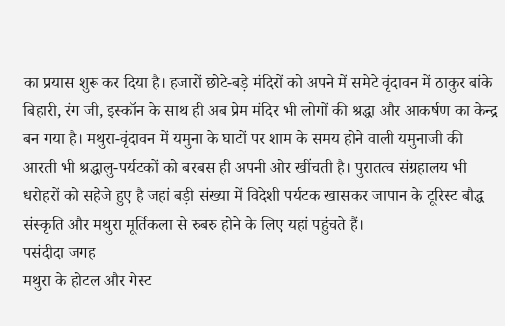का प्रयास शुरू कर दिया है। हजारों छोटे-बड़े मंदिरों को अपने में समेटे वृंदावन में ठाकुर बांके बिहारी, रंग जी, इस्कॉन के साथ ही अब प्रेम मंदिर भी लोगों की श्रद्धा और आकर्षण का केन्द्र बन गया है। मथुरा-वृंदावन में यमुना के घाटों पर शाम के समय होने वाली यमुनाजी की आरती भी श्रद्धालु-पर्यटकों को बरबस ही अपनी ओर खींचती है। पुरातत्व संग्रहालय भी धरोहरों को सहेजे हुए है जहां बड़ी संख्या में विदेशी पर्यटक खासकर जापान के टूरिस्ट बौद्ध संस्कृति और मथुरा मूर्तिकला से रुबरु होने के लिए यहां पहुंचते हैं।
पसंदीदा जगह
मथुरा के होटल और गेस्ट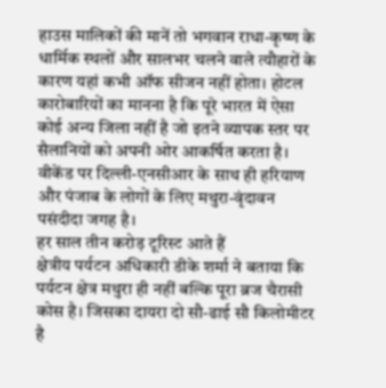हाउस मालिकों की मानें तो भगवान राधा-कृष्ण के धार्मिक स्थलों और सालभर चलने वाले त्यौहारों के कारण यहां कभी ऑफ सीजन नहीं होता। होटल कारोबारियों का मानना है कि पूरे भारत में ऐसा कोई अन्य जिला नहीं है जो इतने व्यापक स्तर पर सैलानियों को अपनी ओर आकर्षित करता है। वीकेंड पर दिल्ली-एनसीआर के साथ ही हरियाण और पंजाब के लोगों के लिए मथुरा-वृंदावन पसंदीदा जगह है।
हर साल तीन करोड़ टूरिस्ट आते हैं
क्षेत्रीय पर्यटन अधिकारी डीके शर्मा ने बताया कि पर्यटन क्षेत्र मथुरा ही नहीं बल्कि पूरा ब्रज चैरासी कोस है। जिसका दायरा दो सौ-ढाई सौ किलोमीटर है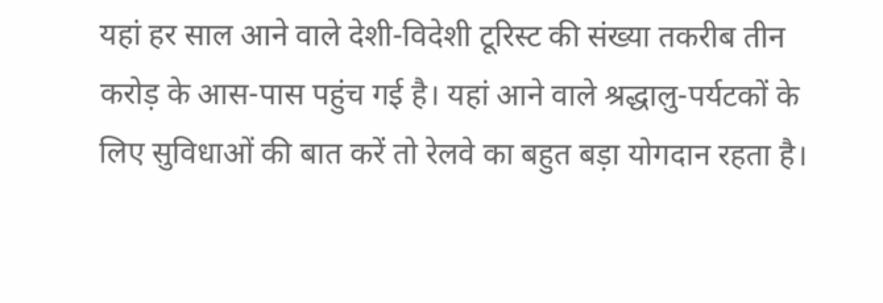यहां हर साल आने वाले देशी-विदेशी टूरिस्ट की संख्या तकरीब तीन करोड़ के आस-पास पहुंच गई है। यहां आने वाले श्रद्धालु-पर्यटकों के लिए सुविधाओं की बात करें तो रेलवे का बहुत बड़ा योगदान रहता है।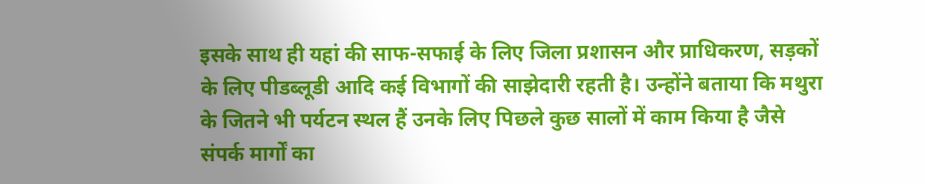इसके साथ ही यहां की साफ-सफाई के लिए जिला प्रशासन और प्राधिकरण, सड़कों के लिए पीडब्लूडी आदि कई विभागों की साझेदारी रहती है। उन्होंने बताया कि मथुरा के जितने भी पर्यटन स्थल हैं उनके लिए पिछले कुछ सालों में काम किया है जैसे संपर्क मार्गों का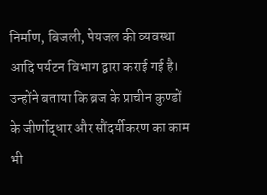निर्माण, बिजली, पेयजल की व्यवस्था आदि पर्यटन विभाग द्वारा कराई गई है। उन्होंने बताया कि ब्रज के प्राचीन कुण्डों के जीर्णोद्धार और सौंदर्यीकरण का काम भी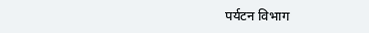पर्यटन विभाग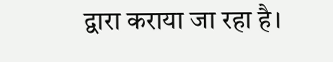द्वारा कराया जा रहा है।